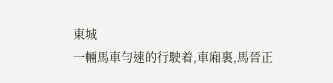東城
一輛馬車勻速的行駛着,車廂裏,馬晉正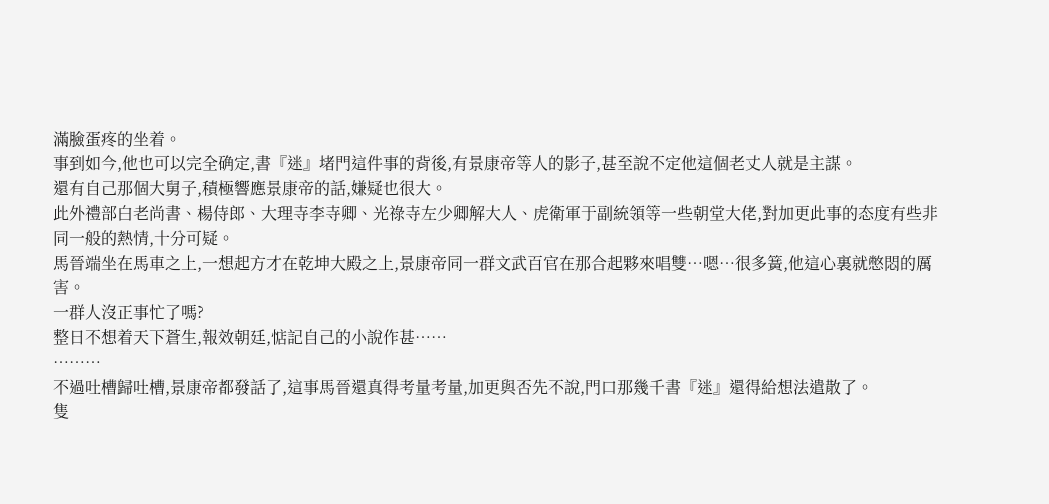滿臉蛋疼的坐着。
事到如今,他也可以完全确定,書『迷』堵門這件事的背後,有景康帝等人的影子,甚至說不定他這個老丈人就是主謀。
還有自己那個大舅子,積極響應景康帝的話,嫌疑也很大。
此外禮部白老尚書、楊侍郎、大理寺李寺卿、光祿寺左少卿解大人、虎衛軍于副統領等一些朝堂大佬,對加更此事的态度有些非同一般的熱情,十分可疑。
馬晉端坐在馬車之上,一想起方才在乾坤大殿之上,景康帝同一群文武百官在那合起夥來唱雙…嗯…很多簧,他這心裏就憋悶的厲害。
一群人沒正事忙了嗎?
整日不想着天下蒼生,報效朝廷,惦記自己的小說作甚……
………
不過吐槽歸吐槽,景康帝都發話了,這事馬晉還真得考量考量,加更與否先不說,門口那幾千書『迷』還得給想法遣散了。
隻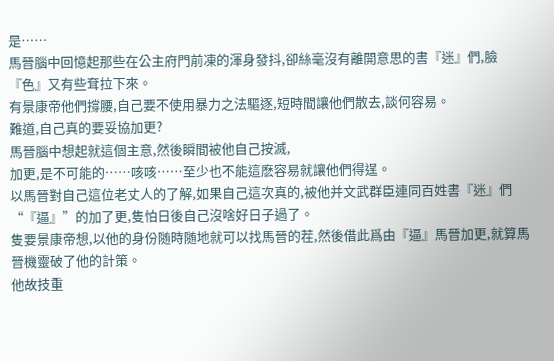是……
馬晉腦中回憶起那些在公主府門前凍的渾身發抖,卻絲毫沒有離開意思的書『迷』們,臉『色』又有些耷拉下來。
有景康帝他們撐腰,自己要不使用暴力之法驅逐,短時間讓他們散去,談何容易。
難道,自己真的要妥協加更?
馬晉腦中想起就這個主意,然後瞬間被他自己按滅,
加更,是不可能的……咳咳……至少也不能這麽容易就讓他們得逞。
以馬晉對自己這位老丈人的了解,如果自己這次真的,被他并文武群臣連同百姓書『迷』們“『逼』”的加了更,隻怕日後自己沒啥好日子過了。
隻要景康帝想,以他的身份随時随地就可以找馬晉的茬,然後借此爲由『逼』馬晉加更,就算馬晉機靈破了他的計策。
他故技重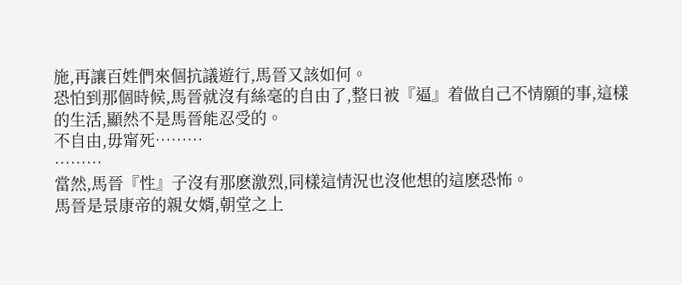施,再讓百姓們來個抗議遊行,馬晉又該如何。
恐怕到那個時候,馬晉就沒有絲毫的自由了,整日被『逼』着做自己不情願的事,這樣的生活,顯然不是馬晉能忍受的。
不自由,毋甯死………
………
當然,馬晉『性』子沒有那麽激烈,同樣這情況也沒他想的這麽恐怖。
馬晉是景康帝的親女婿,朝堂之上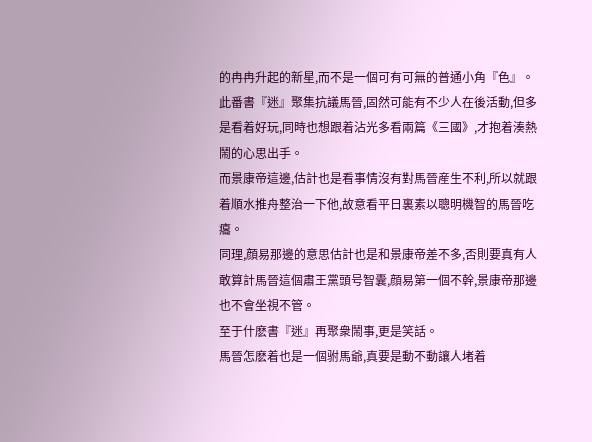的冉冉升起的新星,而不是一個可有可無的普通小角『色』。
此番書『迷』聚集抗議馬晉,固然可能有不少人在後活動,但多是看着好玩,同時也想跟着沾光多看兩篇《三國》,才抱着湊熱鬧的心思出手。
而景康帝這邊,估計也是看事情沒有對馬晉産生不利,所以就跟着順水推舟整治一下他,故意看平日裏素以聰明機智的馬晉吃癟。
同理,顔易那邊的意思估計也是和景康帝差不多,否則要真有人敢算計馬晉這個肅王黨頭号智囊,顔易第一個不幹,景康帝那邊也不會坐視不管。
至于什麽書『迷』再聚衆鬧事,更是笑話。
馬晉怎麽着也是一個驸馬爺,真要是動不動讓人堵着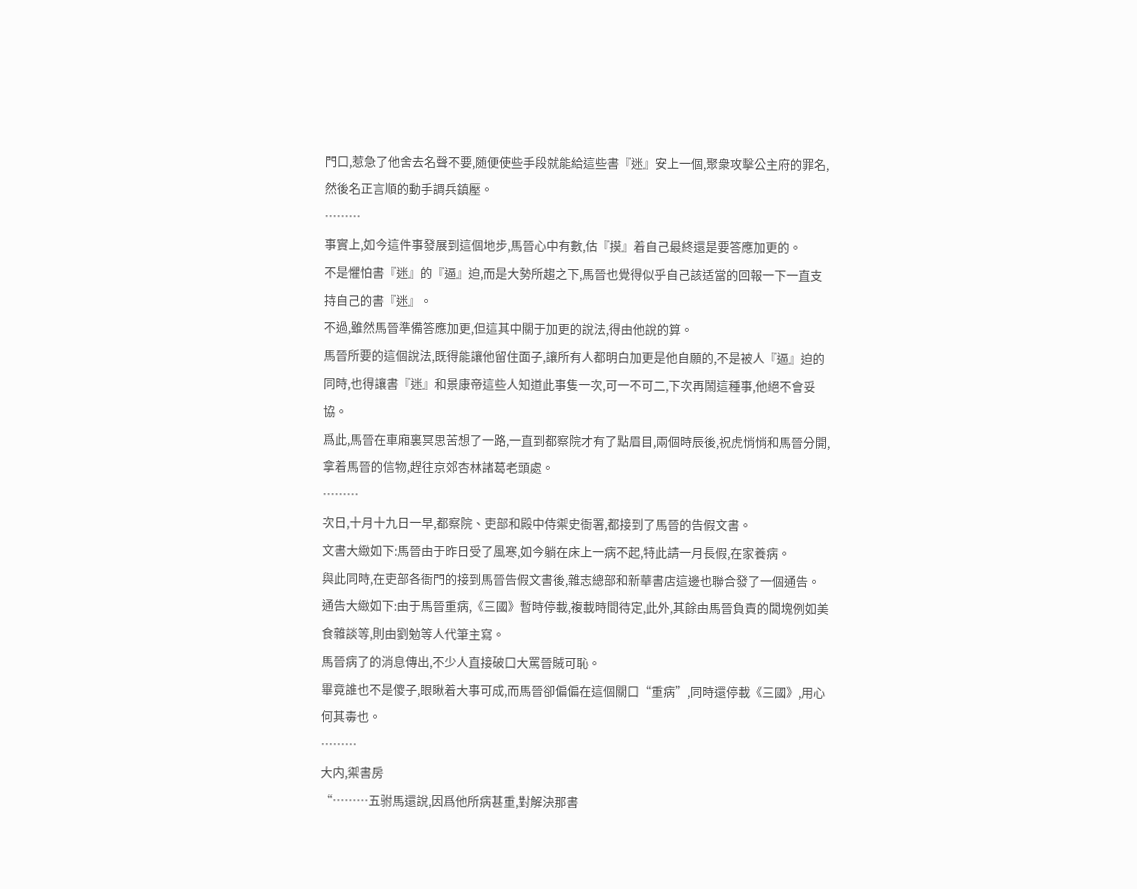門口,惹急了他舍去名聲不要,随便使些手段就能給這些書『迷』安上一個,聚衆攻擊公主府的罪名,然後名正言順的動手調兵鎮壓。
………
事實上,如今這件事發展到這個地步,馬晉心中有數,估『摸』着自己最終還是要答應加更的。
不是懼怕書『迷』的『逼』迫,而是大勢所趨之下,馬晉也覺得似乎自己該适當的回報一下一直支持自己的書『迷』。
不過,雖然馬晉準備答應加更,但這其中關于加更的說法,得由他說的算。
馬晉所要的這個說法,既得能讓他留住面子,讓所有人都明白加更是他自願的,不是被人『逼』迫的同時,也得讓書『迷』和景康帝這些人知道此事隻一次,可一不可二,下次再鬧這種事,他絕不會妥協。
爲此,馬晉在車廂裏冥思苦想了一路,一直到都察院才有了點眉目,兩個時辰後,祝虎悄悄和馬晉分開,拿着馬晉的信物,趕往京郊杏林諸葛老頭處。
………
次日,十月十九日一早,都察院、吏部和殿中侍禦史衙署,都接到了馬晉的告假文書。
文書大緻如下:馬晉由于昨日受了風寒,如今躺在床上一病不起,特此請一月長假,在家養病。
與此同時,在吏部各衙門的接到馬晉告假文書後,雜志總部和新華書店這邊也聯合發了一個通告。
通告大緻如下:由于馬晉重病,《三國》暫時停載,複載時間待定,此外,其餘由馬晉負責的闆塊例如美食雜談等,則由劉勉等人代筆主寫。
馬晉病了的消息傳出,不少人直接破口大罵晉賊可恥。
畢竟誰也不是傻子,眼瞅着大事可成,而馬晉卻偏偏在這個關口“重病”,同時還停載《三國》,用心何其毒也。
………
大内,禦書房
“………五驸馬還說,因爲他所病甚重,對解決那書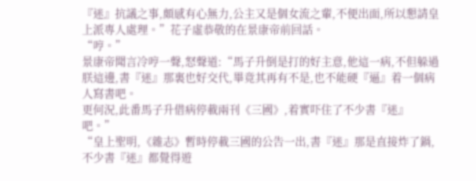『迷』抗議之事,頗感有心無力,公主又是個女流之輩,不便出面,所以懇請皇上派專人處理。”花子虛恭敬的在景康帝前回話。
“哼。”
景康帝聞言冷哼一聲,怒聲道:“馬子升倒是打的好主意,他這一病,不但躲過朕這邊,書『迷』那裏也好交代,畢竟其再有不是,也不能硬『逼』着一個病人寫書吧。
更何況,此番馬子升借病停載兩刊《三國》,着實吓住了不少書『迷』吧。”
“皇上聖明,《雜志》暫時停載三國的公告一出,書『迷』那是直接炸了鍋,不少書『迷』都覺得遊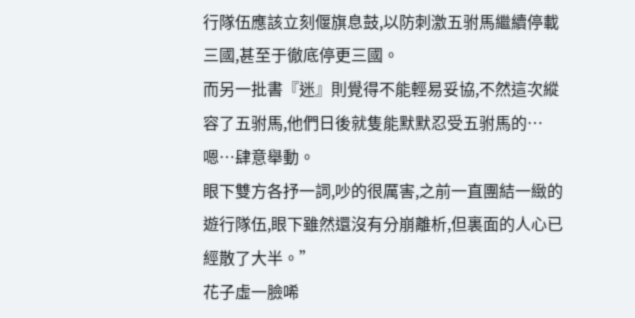行隊伍應該立刻偃旗息鼓,以防刺激五驸馬繼續停載三國,甚至于徹底停更三國。
而另一批書『迷』則覺得不能輕易妥協,不然這次縱容了五驸馬,他們日後就隻能默默忍受五驸馬的…嗯…肆意舉動。
眼下雙方各抒一詞,吵的很厲害,之前一直團結一緻的遊行隊伍,眼下雖然還沒有分崩離析,但裏面的人心已經散了大半。”
花子虛一臉唏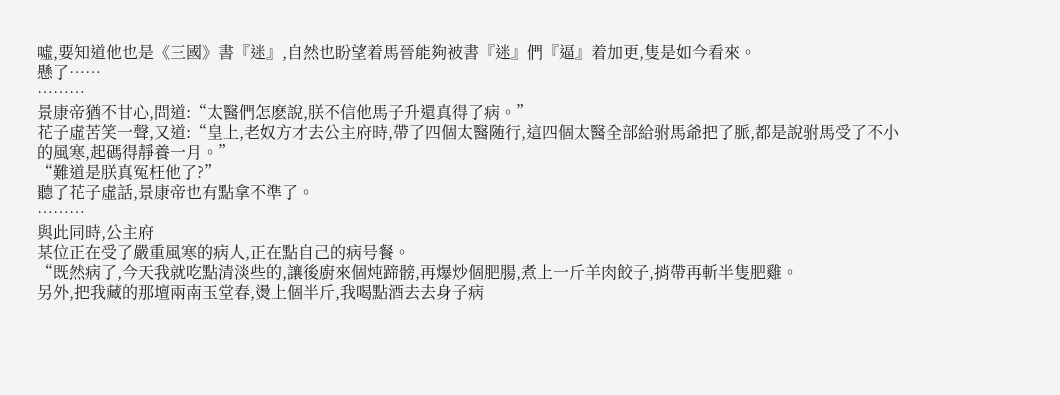噓,要知道他也是《三國》書『迷』,自然也盼望着馬晉能夠被書『迷』們『逼』着加更,隻是如今看來。
懸了……
………
景康帝猶不甘心,問道:“太醫們怎麽說,朕不信他馬子升還真得了病。”
花子虛苦笑一聲,又道:“皇上,老奴方才去公主府時,帶了四個太醫随行,這四個太醫全部給驸馬爺把了脈,都是說驸馬受了不小的風寒,起碼得靜養一月。”
“難道是朕真冤枉他了?”
聽了花子虛話,景康帝也有點拿不準了。
………
與此同時,公主府
某位正在受了嚴重風寒的病人,正在點自己的病号餐。
“既然病了,今天我就吃點清淡些的,讓後廚來個炖蹄髈,再爆炒個肥腸,煮上一斤羊肉餃子,捎帶再斬半隻肥雞。
另外,把我藏的那壇兩南玉堂春,燙上個半斤,我喝點酒去去身子病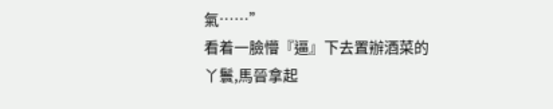氣……”
看着一臉懵『逼』下去置辦酒菜的丫鬟,馬晉拿起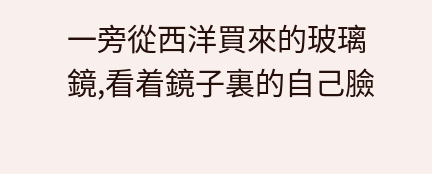一旁從西洋買來的玻璃鏡,看着鏡子裏的自己臉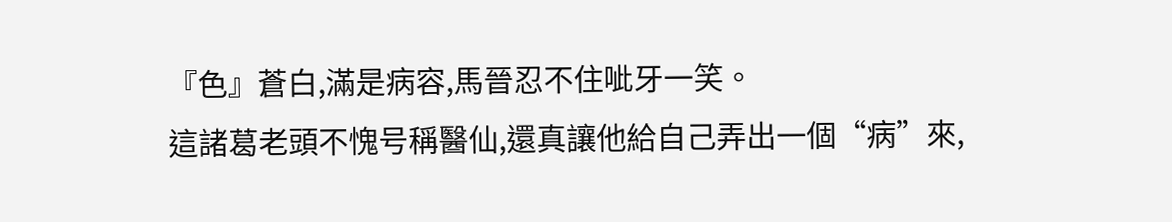『色』蒼白,滿是病容,馬晉忍不住呲牙一笑。
這諸葛老頭不愧号稱醫仙,還真讓他給自己弄出一個“病”來,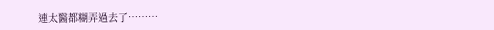連太醫都糊弄過去了………